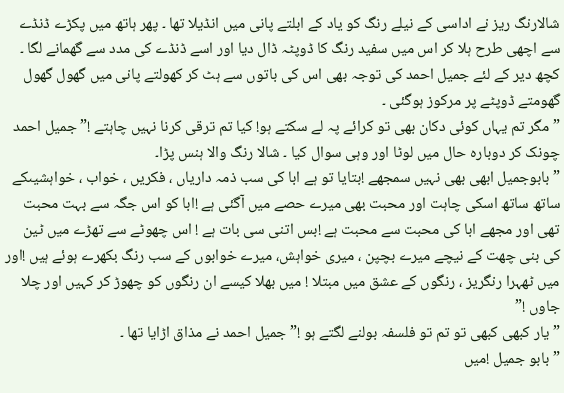شالارنگ ریز نے اداسی کے نیلے رنگ کو یاد کے ابلتے پانی میں انڈیلا تھا ۔ پھر ہاتھ میں پکڑے ڈنڈے سے اچھی طرح ہلا کر اس میں سفید رنگ کا ڈوپٹہ ڈال دیا اور اسے ڈنڈے کی مدد سے گھمانے لگا ۔ کچھ دیر کے لئے جمیل احمد کی توجہ بھی اس کی باتوں سے ہٹ کر کھولتے پانی میں گھول گھول گھومتے ڈوپٹے پر مرکوز ہوگئی ۔
”مگر تم یہاں کوئی دکان بھی تو کرائے پہ لے سکتے ہو! کیا تم ترقی کرنا نہیں چاہتے !” جمیل احمد چونک کر دوبارہ حال میں لوٹا اور وہی سوال کیا ۔ شالا رنگ والا ہنس پڑا۔
” بابوجمیل ابھی بھی نہیں سمجھے !بتایا تو ہے ابا کی سب ذمہ داریاں ، فکریں ، خواب ، خواہشیںکے ساتھ ساتھ اسکی چاہت اور محبت بھی میرے حصے میں آگئی ہے !ابا کو اس جگہ سے بہت محبت تھی اور مجھے ابا کی محبت سے محبت ہے !بس اتنی سی بات ہے ! اس چھوٹے سے تھڑے میں ٹین کی بنی چھت کے نیچے میرے بچپن ، میری خواہش، میرے خوابوں کے سب رنگ بکھرے ہوئے ہیں !اور میں ٹھہرا رنگریز ، رنگوں کے عشق میں مبتلا ! میں بھلا کیسے ان رنگوں کو چھوڑ کر کہیں اور چلا جاوں !”
” یار کبھی کبھی تو تم تو فلسفہ بولنے لگتے ہو !” جمیل احمد نے مذاق اڑایا تھا ۔
” بابو جمیل !میں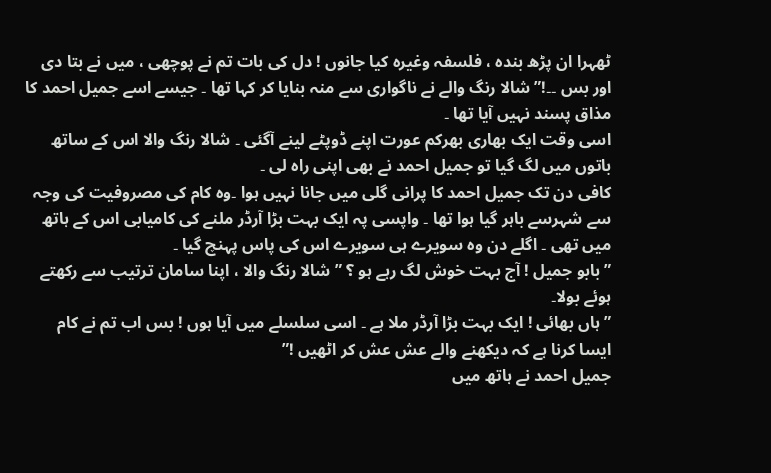ٹھہرا ان پڑھ بندہ ، فلسفہ وغیرہ کیا جانوں ! دل کی بات تم نے پوچھی ، میں نے بتا دی اور بس ۔۔!” شالا رنگ والے نے ناگواری سے منہ بنایا کر کہا تھا ۔ جیسے اسے جمیل احمد کا مذاق پسند نہیں آیا تھا ۔
اسی وقت ایک بھاری بھرکم عورت اپنے ڈوپٹے لینے آگئی ۔ شالا رنگ والا اس کے ساتھ باتوں میں لگ گیا تو جمیل احمد نے بھی اپنی راہ لی ۔
کافی دن تک جمیل احمد کا پرانی گلی میں جانا نہیں ہوا ۔وہ کام کی مصروفیت کی وجہ سے شہرسے باہر گیا ہوا تھا ۔ واپسی پہ ایک بہت بڑا آرڈر ملنے کی کامیابی اس کے ہاتھ میں تھی ۔ اگلے دن وہ سویرے ہی سویرے اس کی پاس پہنچ گیا ۔
” بابو جمیل ! آج بہت خوش لگ رہے ہو ؟ ”شالا رنگ والا ، اپنا سامان ترتیب سے رکھتے ہوئے بولا۔
” ہاں بھائی ! ایک بہت بڑا آرڈر ملا ہے ۔ اسی سلسلے میں آیا ہوں ! بس اب تم نے کام ایسا کرنا ہے کہ دیکھنے والے عش عش کر اٹھیں !”
جمیل احمد نے ہاتھ میں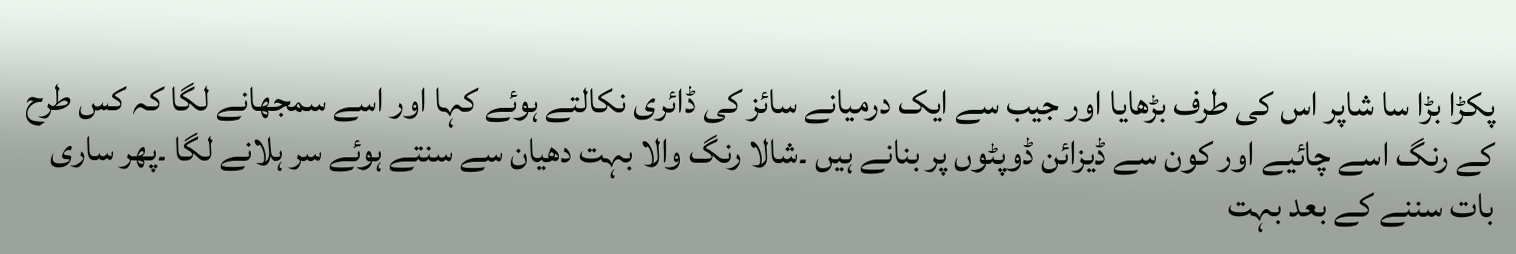پکڑا بڑا سا شاپر اس کی طرف بڑھایا اور جیب سے ایک درمیانے سائز کی ڈائری نکالتے ہوئے کہا اور اسے سمجھانے لگا کہ کس طرح کے رنگ اسے چائیے اور کون سے ڈیزائن ڈوپٹوں پر بنانے ہیں ۔شالا رنگ والا بہت دھیان سے سنتے ہوئے سر ہلانے لگا ۔پھر ساری بات سننے کے بعد بہت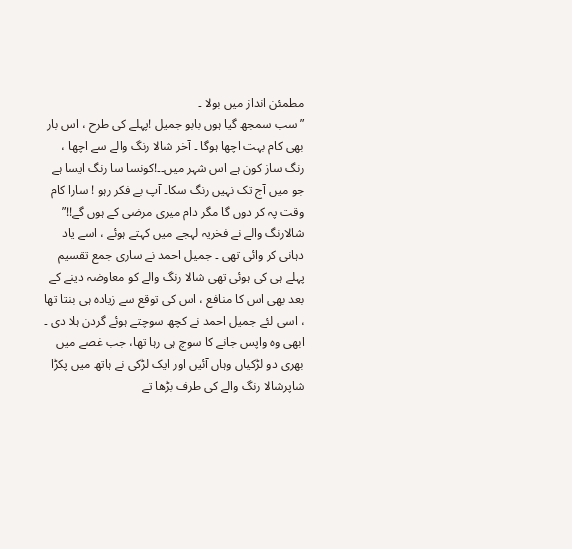مطمئن انداز میں بولا ۔
” سب سمجھ گیا ہوں بابو جمیل !پہلے کی طرح ، اس بار بھی کام بہت اچھا ہوگا ۔ آخر شالا رنگ والے سے اچھا ، رنگ ساز کون ہے اس شہر میں۔۔!کونسا سا رنگ ایسا ہے جو میں آج تک نہیں رنگ سکا۔ آپ بے فکر رہو ! سارا کام وقت پہ کر دوں گا مگر دام میری مرضی کے ہوں گے!!”
شالارنگ والے نے فخریہ لہجے میں کہتے ہوئے ، اسے یاد دہانی کر وائی تھی ۔ جمیل احمد نے ساری جمع تقسیم پہلے ہی کی ہوئی تھی شالا رنگ والے کو معاوضہ دینے کے بعد بھی اس کا منافع ، اس کی توقع سے زیادہ ہی بنتا تھا ، اسی لئے جمیل احمد نے کچھ سوچتے ہوئے گردن ہلا دی ۔ ابھی وہ واپس جانے کا سوچ ہی رہا تھا، جب غصے میں بھری دو لڑکیاں وہاں آئیں اور ایک لڑکی نے ہاتھ میں پکڑا شاپرشالا رنگ والے کی طرف بڑھا تے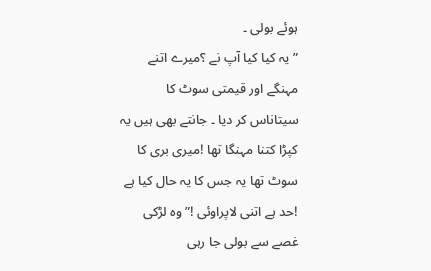ہوئے بولی ۔
” یہ کیا کیا آپ نے ؟میرے اتنے مہنگے اور قیمتی سوٹ کا سیتاناس کر دیا ۔ جانتے بھی ہیں یہ کپڑا کتنا مہنگا تھا !میری بری کا سوٹ تھا یہ جس کا یہ حال کیا ہے !حد ہے اتنی لاپراوئی !” وہ لڑکی غصے سے بولی جا رہی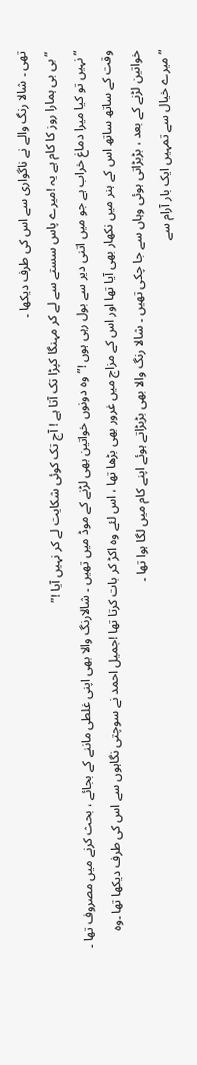تھی ۔ شالا رنگ والے نے ناگواری سے اس کی طرف دیکھا ۔
” بی بی ہمارا روز کا کام ہے یہ !میرے پاس سستے سے لے کر مہنگا کپڑا تک آتا ہے ! آج تک کوئی شکایت لے کر نہیں آیا !”
” نہیں تو کیا میرا دماغ خراب ہے جو میں اتنی دیر سے بول رہی ہوں !” وہ دونوں خواتین بھی لڑنے کے موڈ میں تھیں ۔ شالارنگ والا بھی اپنی غلطی ماننے کے بجائے ، بحث کرنے میں مصروف تھا ۔ وقت کے ساتھ ساتھ اس کے ہنر میں نکھار بھی آیا تھا اور اس کے مزاج میں غرور بھی بڑھا تھا ، اس لئے وہ اکڑ کر بات کرتا تھا !جمیل احمد نے سوچتی نگاہوں سے اس کی طرف دیکھا تھا ۔وہ خواتین لڑنے کے بعد ، بڑبڑاتی ہوئی وہاں سے جا چکی تھیں ۔ شالا رنگ والا بھی بڑبڑاتے ہوئے اپنے کام میں لگا ہوا تھا ۔
” میرے خیال سے تمہیں ایک بار آرام سے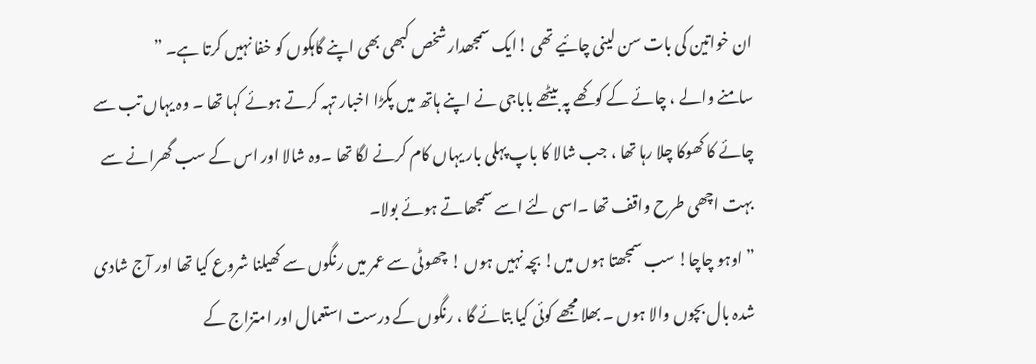ان خواتین کی بات سن لینی چائیے تھی !ایک سمجھدار شخص کبھی بھی اپنے گاہکوں کو خفا نہیں کرتا ہے۔ ”
سامنے والے ، چائے کے کوکھے پہ بیٹھے باباجی نے اپنے ہاتھ میں پکڑا اخبار تہہ کرتے ہوئے کہا تھا ۔ وہ یہاں تب سے چائے کا کھوکا چلا رہا تھا ، جب شالا کا باپ پہلی بار یہاں کام کرنے لگا تھا ۔وہ شالا اور اس کے سب گھرانے سے بہت اچھی طرح واقف تھا ۔اسی لئے اسے سمجھاتے ہوئے بولا۔
” اوہو چاچا! سب سمجھتا ہوں میں! بچہ نہیں ہوں ! چھوٹی سے عمر میں رنگوں سے کھیلنا شروع کیا تھا اور آج شادی شدہ بال بچوں والا ہوں ۔ بھلا مجھے کوئی کیا بتائے گا ، رنگوں کے درست استعمال اور امتزاج کے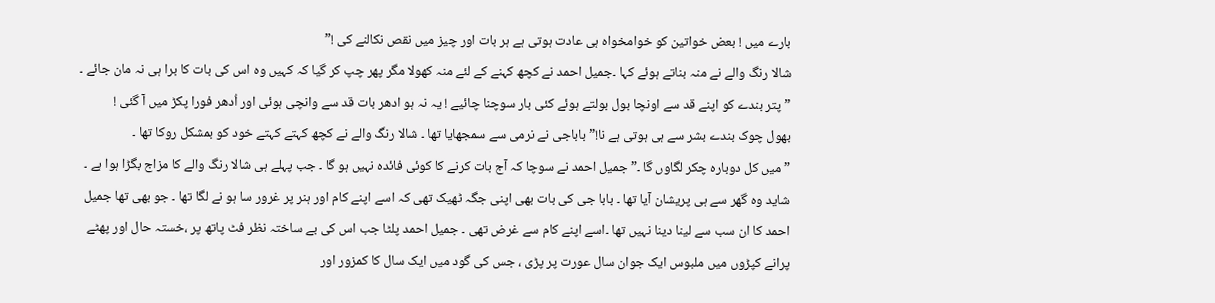بارے میں ! بعض خواتین کو خوامخواہ ہی عادت ہوتی ہے ہر بات اور چیز میں نقص نکالنے کی !”
شالا رنگ والے نے منہ بناتے ہوئے کہا ۔جمیل احمد نے کچھ کہنے کے لئے منہ کھولا مگر پھر چپ کر گیا کہ کہیں وہ اس کی بات کا برا ہی نہ مان جائے ۔
” پتر بندے کو اپنے قد سے اونچا بول بولتے ہوئے کئی بار سوچنا چائیے ! یہ نہ ہو ادھر بات قد سے وانچی ہوئی اور اُدھر فورا پکڑ میں آ گئی !
بھول چوک بندے بشر سے ہی ہوتی ہے نا!” باباجی نے نرمی سے سمجھایا تھا ۔ شالا رنگ والے نے کچھ کہتے کہتے خود کو بمشکل روکا تھا ۔
” میں کل دوبارہ چکر لگاوں گا ۔” جمیل احمد نے سوچا کہ آج بات کرنے کا کوئی فائدہ نہیں ہو گا ۔ جب پہلے ہی شالا رنگ والے کا مزاج بگڑا ہوا ہے ۔ شاید وہ گھر سے ہی پریشان آیا تھا ۔ بابا جی کی بات بھی اپنی جگہ ٹھیک تھی کہ اسے اپنے کام اور ہنر پر غرور سا ہو نے لگا تھا ۔ جو بھی تھا جمیل احمد کا ان سب سے لینا دینا نہیں تھا ۔اسے اپنے کام سے غرض تھی ۔ جمیل احمد پلٹا جب اس کی بے ساختہ نظر فٹ پاتھ پر ،خستہ حال اور پھٹے پرانے کپڑوں میں ملبوس ایک جوان سال عورت پر پڑی ، جس کی گود میں ایک سال کا کمزور اور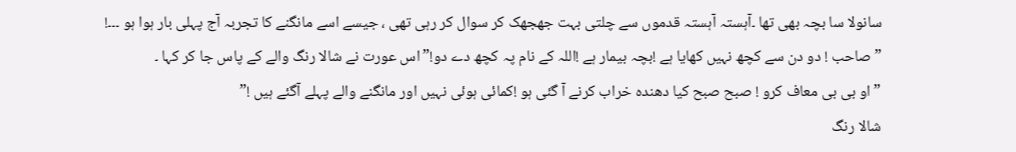سانولا سا بچہ بھی تھا ۔آہستہ آہستہ قدموں سے چلتی بہت جھجھک کر سوال کر رہی تھی ، جیسے اسے مانگنے کا تجربہ آج پہلی بار ہوا ہو ۔۔۔!
” صاحب ! دو دن سے کچھ نہیں کھایا ہے !بچہ بیمار ہے !اللہ کے نام پہ کچھ دے دو!”اس عورت نے شالا رنگ والے کے پاس جا کر کہا ۔
” او بی بی معاف کرو ! صبح صبح کیا دھندہ خراب کرنے آ گئی ہو !کمائی ہوئی نہیں اور مانگنے والے پہلے آگئے ہیں !”
شالا رنگ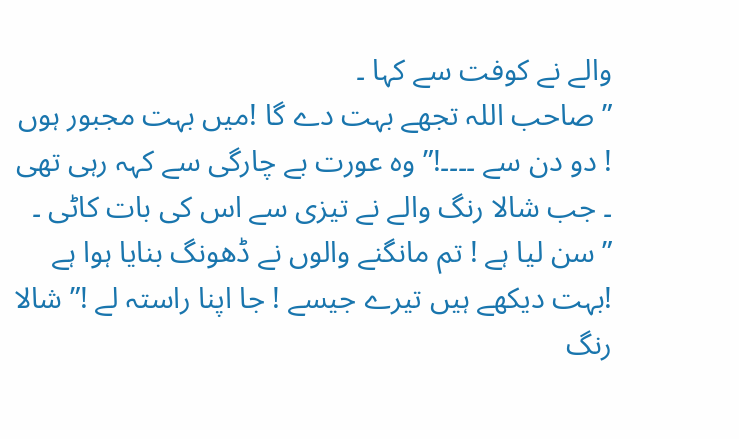والے نے کوفت سے کہا ۔
” صاحب اللہ تجھے بہت دے گا !میں بہت مجبور ہوں ! دو دن سے ۔۔۔۔!” وہ عورت بے چارگی سے کہہ رہی تھی ۔ جب شالا رنگ والے نے تیزی سے اس کی بات کاٹی ۔
” سن لیا ہے ! تم مانگنے والوں نے ڈھونگ بنایا ہوا ہے !بہت دیکھے ہیں تیرے جیسے ! جا اپنا راستہ لے !” شالا رنگ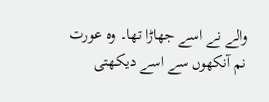والے نے اسے جھاڑا تھا۔ وہ عورت نم آنکھوں سے اسے دیکھتی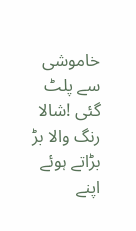خاموشی سے پلٹ گئی !شالا رنگ والا بڑ بڑاتے ہوئے اپنے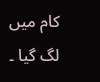کام میں لگ گیا ۔